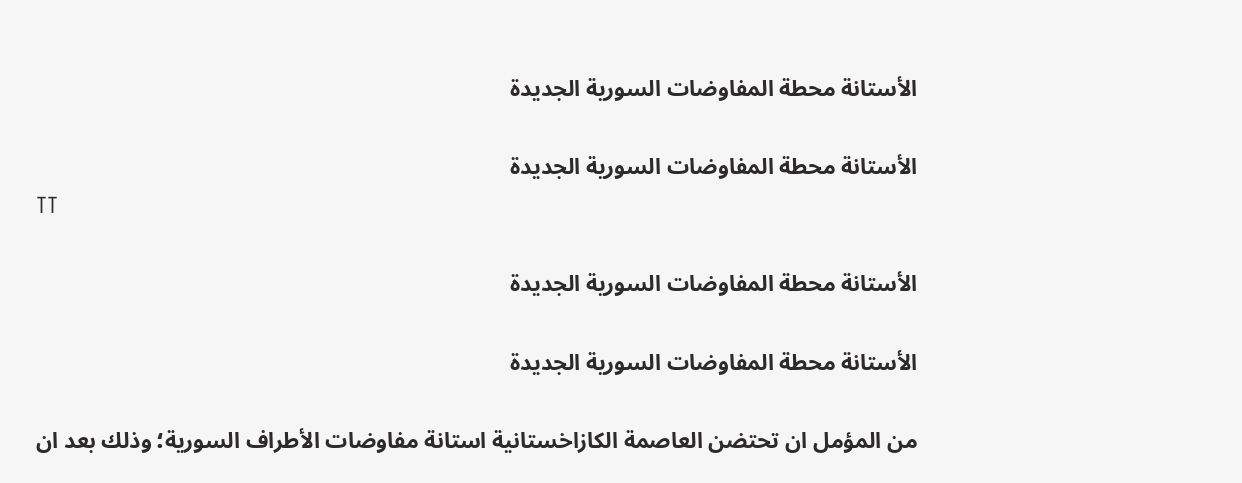الأستانة محطة المفاوضات السورية الجديدة

الأستانة محطة المفاوضات السورية الجديدة
TT

الأستانة محطة المفاوضات السورية الجديدة

الأستانة محطة المفاوضات السورية الجديدة

من المؤمل ان تحتضن العاصمة الكازاخستانية استانة مفاوضات الأطراف السورية؛ وذلك بعد ان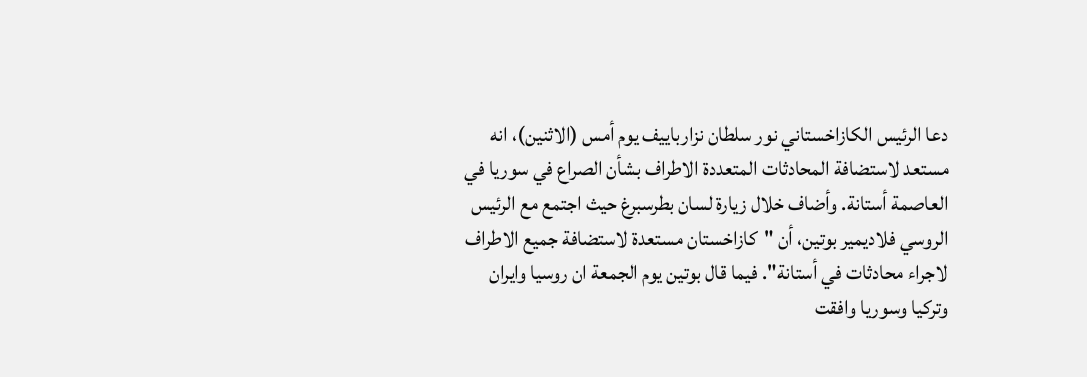دعا الرئيس الكازاخستاني نور سلطان نزارباييف يوم أمس (الاثنين)، انه مستعد لاستضافة المحادثات المتعددة الاطراف بشأن الصراع في سوريا في العاصمة أستانة. وأضاف خلال زيارة لسان بطرسبرغ حيث اجتمع مع الرئيس الروسي فلاديمير بوتين، أن "كازاخستان مستعدة لاستضافة جميع الاطراف لاجراء محادثات في أستانة". فيما قال بوتين يوم الجمعة ان روسيا وايران وتركيا وسوريا وافقت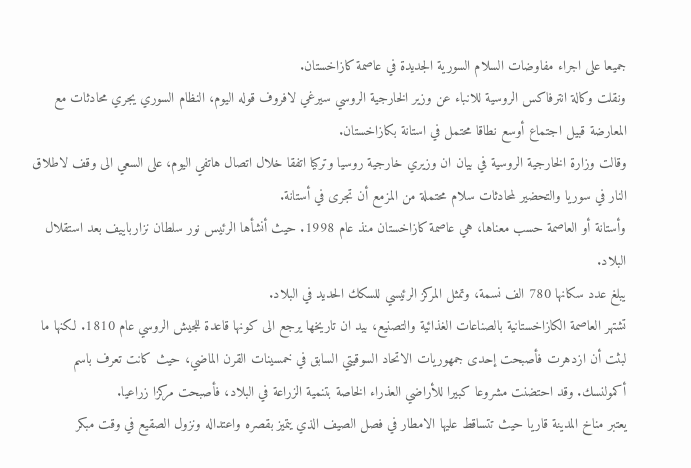جميعا على اجراء مفاوضات السلام السورية الجديدة في عاصمة كازاخستان.
ونقلت وكالة انترفاكس الروسية للانباء عن وزير الخارجية الروسي سيرغي لافروف قوله اليوم، النظام السوري يجري محادثات مع المعارضة قبيل اجتماع أوسع نطاقا محتمل في استانة بكازاخستان.
وقالت وزارة الخارجية الروسية في بيان ان وزيري خارجية روسيا وتركيا اتفقا خلال اتصال هاتفي اليوم، على السعي الى وقف لاطلاق النار في سوريا والتحضير لمحادثات سلام محتملة من المزمع أن تجرى في أستانة.
وأستانة أو العاصمة حسب معناها، هي عاصمة كازاخستان منذ عام 1998. حيث أنشأها الرئيس نور سلطان نزارباييف بعد استقلال البلاد.
يبلغ عدد سكانها 780 الف نسمة، وتمثل المركز الرئيسي للسكك الحديد في البلاد.
تشتهر العاصمة الكازاخستانية بالصناعات الغذائية والتصنيع، بيد ان تاريخها يرجع الى كونها قاعدة للجيش الروسي عام 1810. لكنها ما لبثت أن ازدهرت فأصبحت إحدى جمهوريات الاتحاد السوقيتي السابق في خمسينات القرن الماضي، حيث كانت تعرف باسم أكمولنسك. وقد احتضنت مشروعا كبيرا للأراضي العذراء الخاصة بتنمية الزراعة في البلاد، فأصبحت مركزا زراعيا.
يعتبر مناخ المدينة قاريا حيث تتساقط عليها الامطار في فصل الصيف الذي يتميز بقصره واعتداله ونزول الصقيع في وقت مبكر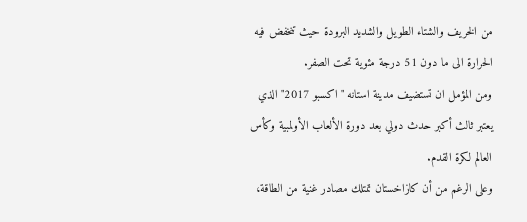من الخريف والشتاء الطويل والشديد البرودة حيث تنخفض فيه الحرارة الى ما دون 51 درجة مئوية تحت الصفر.
ومن المؤمل ان تستضيف مدينة استانه "اكسبو 2017" الذي يعتبر ثالث أكبر حدث دولي بعد دورة الألعاب الأولمبية وكأس العالم لكرة القدم.
وعلى الرغم من أن كازاخستان تمتلك مصادر غنية من الطاقة،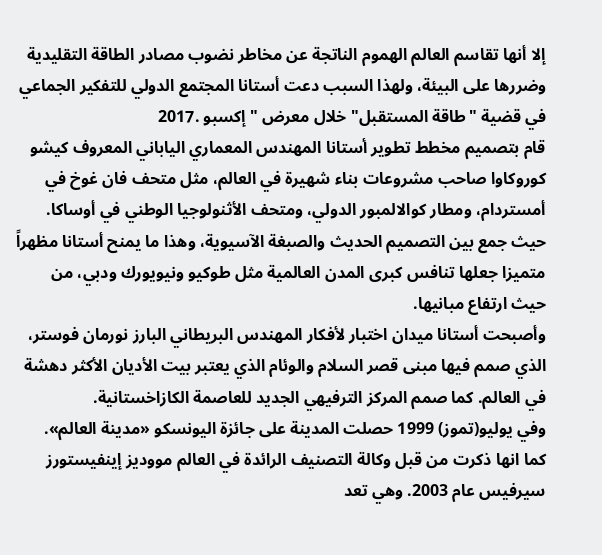إلا أنها تقاسم العالم الهموم الناتجة عن مخاطر نضوب مصادر الطاقة التقليدية وضررها على البيئة، ولهذا السبب دعت أستانا المجتمع الدولي للتفكير الجماعي في قضية "طاقة المستقبل" خلال معرض "إكسبو .2017
قام بتصميم مخطط تطوير أستانا المهندس المعماري الياباني المعروف كيشو كوروكاوا صاحب مشروعات بناء شهيرة في العالم، مثل متحف فان غوخ في أمستردام، ومطار كوالالمبور الدولي، ومتحف الأثنولوجيا الوطني في أوساكا. حيث جمع بين التصميم الحديث والصبغة الآسيوية، وهذا ما يمنح أستانا مظهراً متميزا جعلها تنافس كبرى المدن العالمية مثل طوكيو ونيويورك ودبي، من حيث ارتفاع مبانيها.
وأصبحت أستانا ميدان اختبار لأفكار المهندس البريطاني البارز نورمان فوستر، الذي صمم فيها مبنى قصر السلام والوئام الذي يعتبر بيت الأديان الأكثر دهشة في العالم. كما صمم المركز الترفيهي الجديد للعاصمة الكازاخستانية.
وفي يوليو(تموز) 1999 حصلت المدينة على جائزة اليونسكو «مدينة العالم».
كما انها ذكرت من قبل وكالة التصنيف الرائدة في العالم مووديز إينفيستورز سيرفيس عام 2003. وهي تعد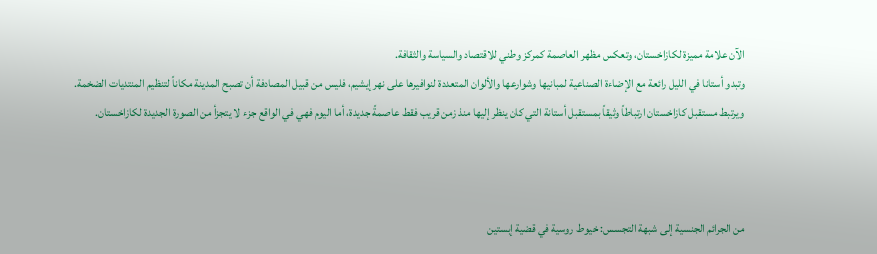الآن علامة مميزة لكازاخستان، وتعكس مظهر العاصمة كمركز وطني للاقتصاد والسياسة والثقافة.
وتبدو أستانا في الليل رائعة مع الإضاءة الصناعية لمبانيها وشوارعها والألوان المتعددة لنوافيرها على نهر إيشيم، فليس من قبيل المصادفة أن تصبح المدينة مكاناً لتنظيم المنتديات الضخمة.
ويرتبط مستقبل كازاخستان ارتباطاً وثيقاً بمستقبل أستانة التي كان ينظر إليها منذ زمن قريب فقط عاصمةً جديدة، أما اليوم فهي في الواقع جزء لا يتجزأ من الصورة الجديدة لكازاخستان.



من الجرائم الجنسية إلى شبهة التجسس: خيوط روسية في قضية إبستين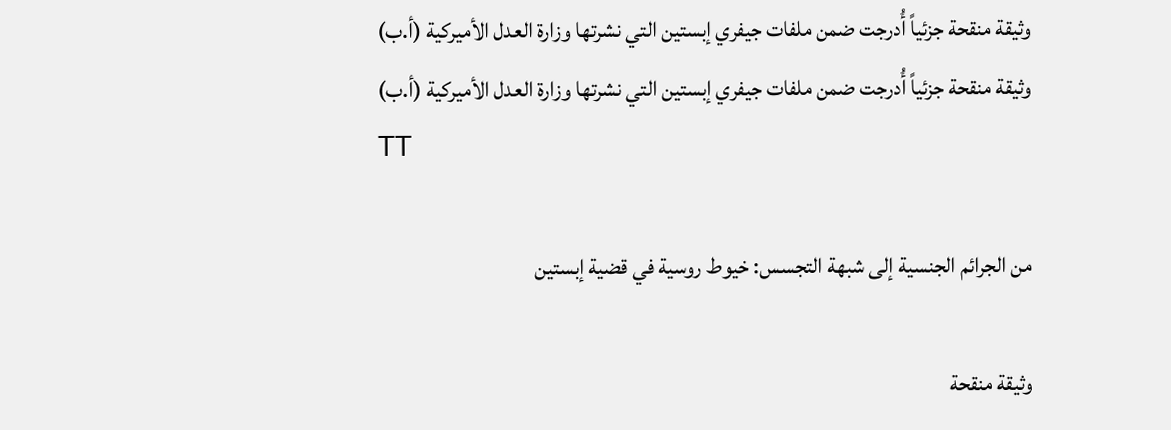وثيقة منقحة جزئياً أُدرجت ضمن ملفات جيفري إبستين التي نشرتها وزارة العدل الأميركية (أ.ب)
وثيقة منقحة جزئياً أُدرجت ضمن ملفات جيفري إبستين التي نشرتها وزارة العدل الأميركية (أ.ب)
TT

من الجرائم الجنسية إلى شبهة التجسس: خيوط روسية في قضية إبستين

وثيقة منقحة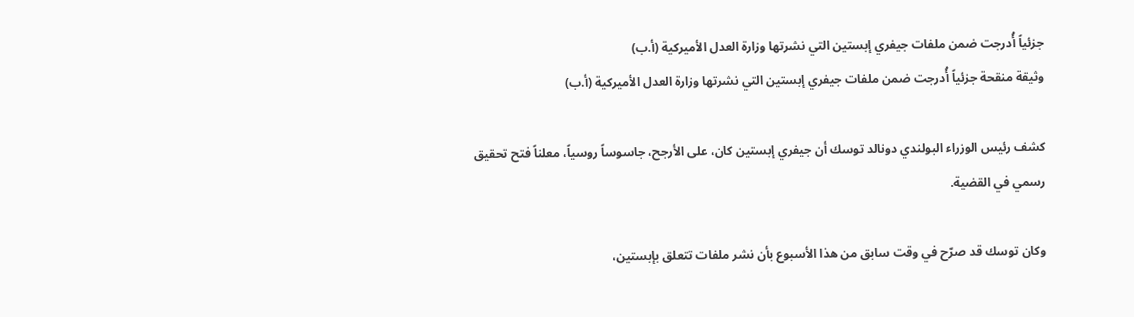جزئياً أُدرجت ضمن ملفات جيفري إبستين التي نشرتها وزارة العدل الأميركية (أ.ب)
وثيقة منقحة جزئياً أُدرجت ضمن ملفات جيفري إبستين التي نشرتها وزارة العدل الأميركية (أ.ب)

كشف رئيس الوزراء البولندي دونالد توسك أن جيفري إبستين كان، على الأرجح، جاسوساً روسياً، معلناً فتح تحقيق رسمي في القضية.

وكان توسك قد صرّح في وقت سابق من هذا الأسبوع بأن نشر ملفات تتعلق بإبستين،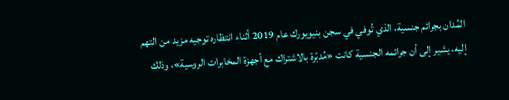المُدان بجرائم جنسية، الذي تُوفي في سجن بنيويورك عام 2019 أثناء انتظاره توجيه مزيد من التهم إليه، يشير إلى أن جرائمه الجنسية كانت «مُدبّرة بالاشتراك مع أجهزة المخابرات الروسية»، وذلك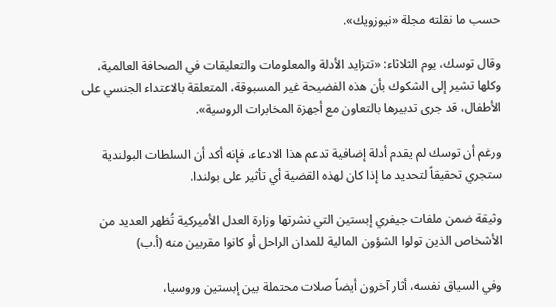حسب ما نقلته مجلة «نيوزويك».

وقال توسك، يوم الثلاثاء: «تتزايد الأدلة والمعلومات والتعليقات في الصحافة العالمية، وكلها تشير إلى الشكوك بأن هذه الفضيحة غير المسبوقة، المتعلقة بالاعتداء الجنسي على الأطفال، قد جرى تدبيرها بالتعاون مع أجهزة المخابرات الروسية».

ورغم أن توسك لم يقدم أدلة إضافية تدعم هذا الادعاء، فإنه أكد أن السلطات البولندية ستجري تحقيقاً لتحديد ما إذا كان لهذه القضية أي تأثير على بولندا.

وثيقة ضمن ملفات جيفري إبستين التي نشرتها وزارة العدل الأميركية تُظهر العديد من الأشخاص الذين تولوا الشؤون المالية للمدان الراحل أو كانوا مقربين منه (أ.ب)

وفي السياق نفسه، أثار آخرون أيضاً صلات محتملة بين إبستين وروسيا،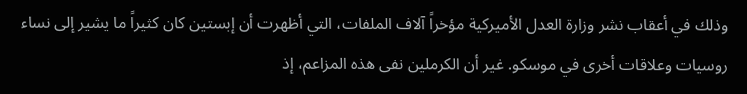وذلك في أعقاب نشر وزارة العدل الأميركية مؤخراً آلاف الملفات، التي أظهرت أن إبستين كان كثيراً ما يشير إلى نساء روسيات وعلاقات أخرى في موسكو. غير أن الكرملين نفى هذه المزاعم، إذ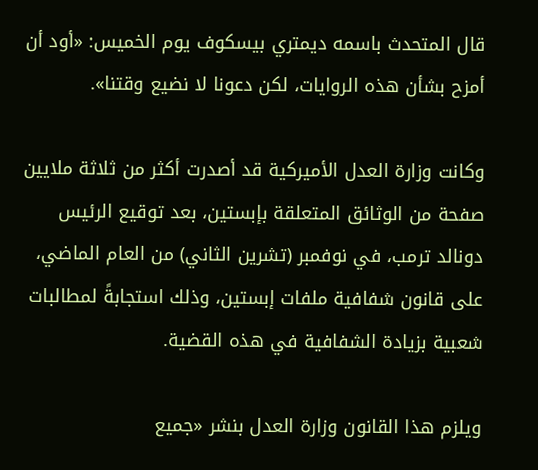قال المتحدث باسمه ديمتري بيسكوف يوم الخميس: «أود أن أمزح بشأن هذه الروايات، لكن دعونا لا نضيع وقتنا».

وكانت وزارة العدل الأميركية قد أصدرت أكثر من ثلاثة ملايين صفحة من الوثائق المتعلقة بإبستين، بعد توقيع الرئيس دونالد ترمب، في نوفمبر (تشرين الثاني) من العام الماضي، على قانون شفافية ملفات إبستين، وذلك استجابةً لمطالبات شعبية بزيادة الشفافية في هذه القضية.

ويلزم هذا القانون وزارة العدل بنشر «جميع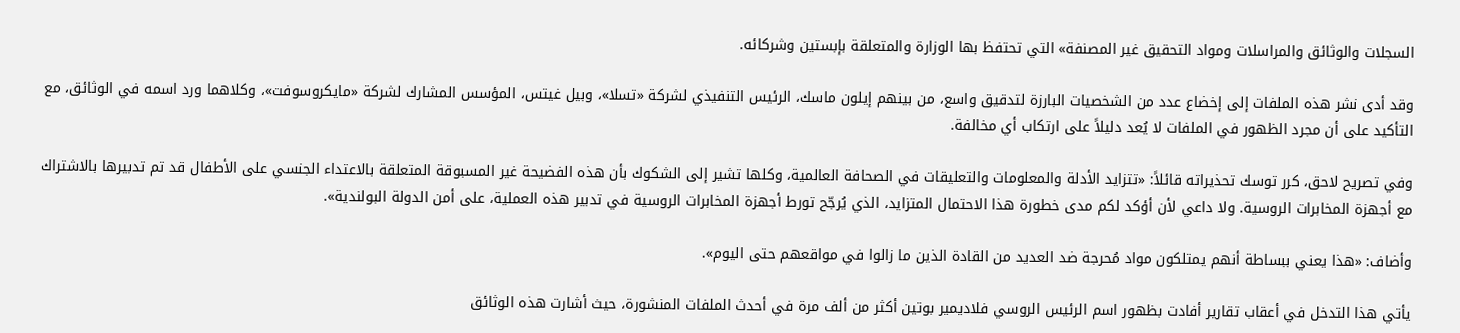السجلات والوثائق والمراسلات ومواد التحقيق غير المصنفة» التي تحتفظ بها الوزارة والمتعلقة بإبستين وشركائه.

وقد أدى نشر هذه الملفات إلى إخضاع عدد من الشخصيات البارزة لتدقيق واسع، من بينهم إيلون ماسك، الرئيس التنفيذي لشركة «تسلا»، وبيل غيتس، المؤسس المشارك لشركة «مايكروسوفت»، وكلاهما ورد اسمه في الوثائق، مع التأكيد على أن مجرد الظهور في الملفات لا يُعد دليلاً على ارتكاب أي مخالفة.

وفي تصريح لاحق، كرر توسك تحذيراته قائلاً: «تتزايد الأدلة والمعلومات والتعليقات في الصحافة العالمية، وكلها تشير إلى الشكوك بأن هذه الفضيحة غير المسبوقة المتعلقة بالاعتداء الجنسي على الأطفال قد تم تدبيرها بالاشتراك مع أجهزة المخابرات الروسية. ولا داعي لأن أؤكد لكم مدى خطورة هذا الاحتمال المتزايد، الذي يُرجّح تورط أجهزة المخابرات الروسية في تدبير هذه العملية، على أمن الدولة البولندية».

وأضاف: «هذا يعني ببساطة أنهم يمتلكون مواد مُحرجة ضد العديد من القادة الذين ما زالوا في مواقعهم حتى اليوم».

يأتي هذا التدخل في أعقاب تقارير أفادت بظهور اسم الرئيس الروسي فلاديمير بوتين أكثر من ألف مرة في أحدث الملفات المنشورة، حيث أشارت هذه الوثائق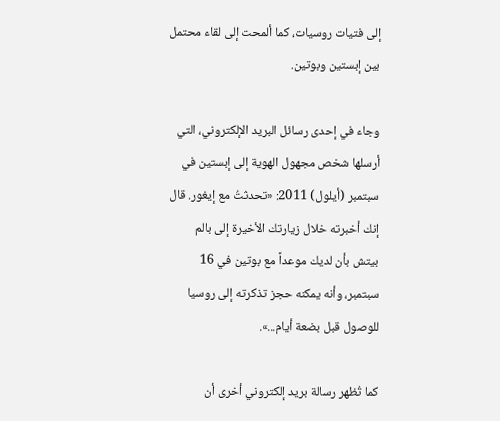إلى فتيات روسيات، كما ألمحت إلى لقاء محتمل بين إبستين وبوتين.

وجاء في إحدى رسائل البريد الإلكتروني، التي أرسلها شخص مجهول الهوية إلى إبستين في سبتمبر (أيلول) 2011: «تحدثتُ مع إيغور. قال إنك أخبرته خلال زيارتك الأخيرة إلى بالم بيتش بأن لديك موعداً مع بوتين في 16 سبتمبر، وأنه يمكنه حجز تذكرته إلى روسيا للوصول قبل بضعة أيام...».

كما تُظهر رسالة بريد إلكتروني أخرى أن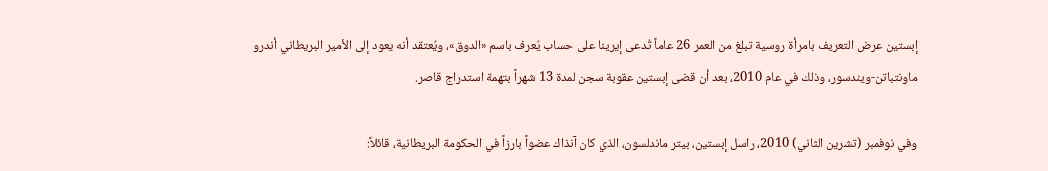إبستين عرض التعريف بامرأة روسية تبلغ من العمر 26 عاماً تُدعى إيرينا على حساب يُعرف باسم «الدوق»، ويُعتقد أنه يعود إلى الأمير البريطاني أندرو ماونتباتن-ويندسور، وذلك في عام 2010، بعد أن قضى إبستين عقوبة سجن لمدة 13 شهراً بتهمة استدراج قاصر.

وفي نوفمبر (تشرين الثاني) 2010، راسل إبستين، بيتر ماندلسون، الذي كان آنذاك عضواً بارزاً في الحكومة البريطانية، قائلاً: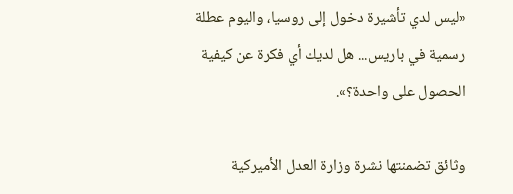«ليس لدي تأشيرة دخول إلى روسيا، واليوم عطلة رسمية في باريس... هل لديك أي فكرة عن كيفية الحصول على واحدة؟».

وثائق تضمنتها نشرة وزارة العدل الأميركية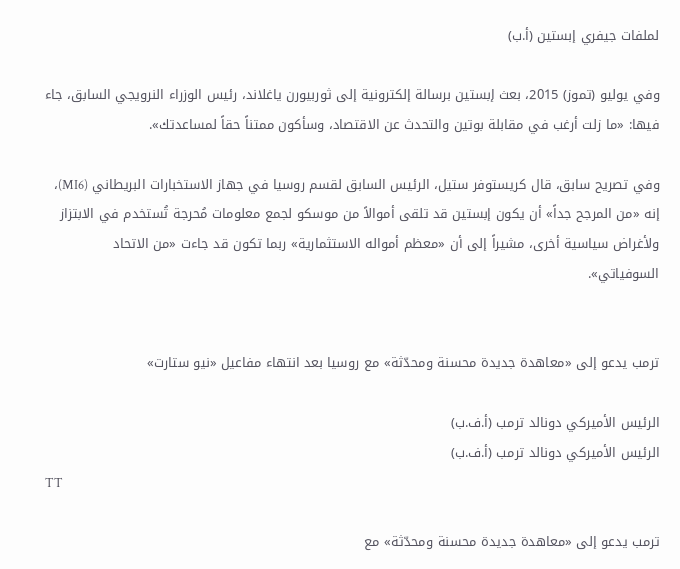لملفات جيفري إبستين (أ.ب)

وفي يوليو (تموز) 2015، بعث إبستين برسالة إلكترونية إلى ثوربيورن ياغلاند، رئيس الوزراء النرويجي السابق، جاء فيها: «ما زلت أرغب في مقابلة بوتين والتحدث عن الاقتصاد، وسأكون ممتناً حقاً لمساعدتك».

وفي تصريح سابق، قال كريستوفر ستيل، الرئيس السابق لقسم روسيا في جهاز الاستخبارات البريطاني (MI6)، إنه «من المرجح جداً» أن يكون إبستين قد تلقى أموالاً من موسكو لجمع معلومات مُحرجة تُستخدم في الابتزاز ولأغراض سياسية أخرى، مشيراً إلى أن «معظم أمواله الاستثمارية» ربما تكون قد جاءت «من الاتحاد السوفياتي».


ترمب يدعو إلى «معاهدة جديدة محسنة ومحدّثة» مع روسيا بعد انتهاء مفاعيل «نيو ستارت»

الرئيس الأميركي دونالد ترمب (أ.ف.ب)
الرئيس الأميركي دونالد ترمب (أ.ف.ب)
TT

ترمب يدعو إلى «معاهدة جديدة محسنة ومحدّثة» مع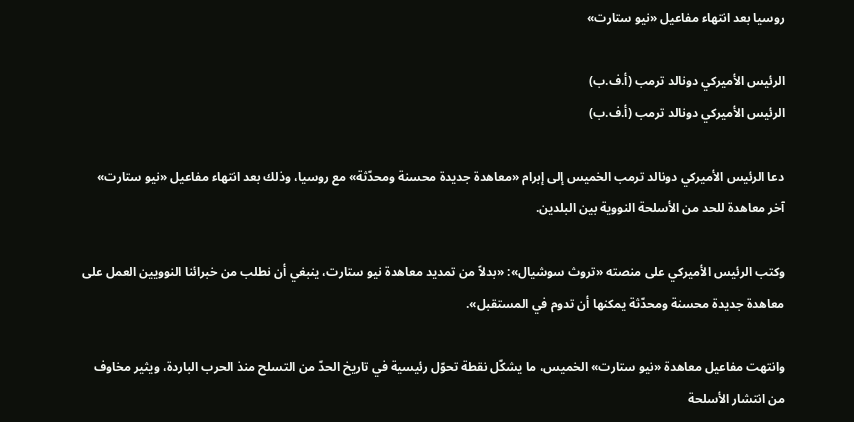روسيا بعد انتهاء مفاعيل «نيو ستارت»

الرئيس الأميركي دونالد ترمب (أ.ف.ب)
الرئيس الأميركي دونالد ترمب (أ.ف.ب)

دعا الرئيس الأميركي دونالد ترمب الخميس إلى إبرام «معاهدة جديدة محسنة ومحدّثة» مع روسيا، وذلك بعد انتهاء مفاعيل «نيو ستارت» آخر معاهدة للحد من الأسلحة النووية بين البلدين.

وكتب الرئيس الأميركي على منصته «تروث سوشيال»: «بدلاً من تمديد معاهدة نيو ستارت، ينبغي أن نطلب من خبرائنا النوويين العمل على معاهدة جديدة محسنة ومحدّثة يمكنها أن تدوم في المستقبل».

وانتهت مفاعيل معاهدة «نيو ستارت» الخميس، ما يشكّل نقطة تحوّل رئيسية في تاريخ الحدّ من التسلح منذ الحرب الباردة، ويثير مخاوف من انتشار الأسلحة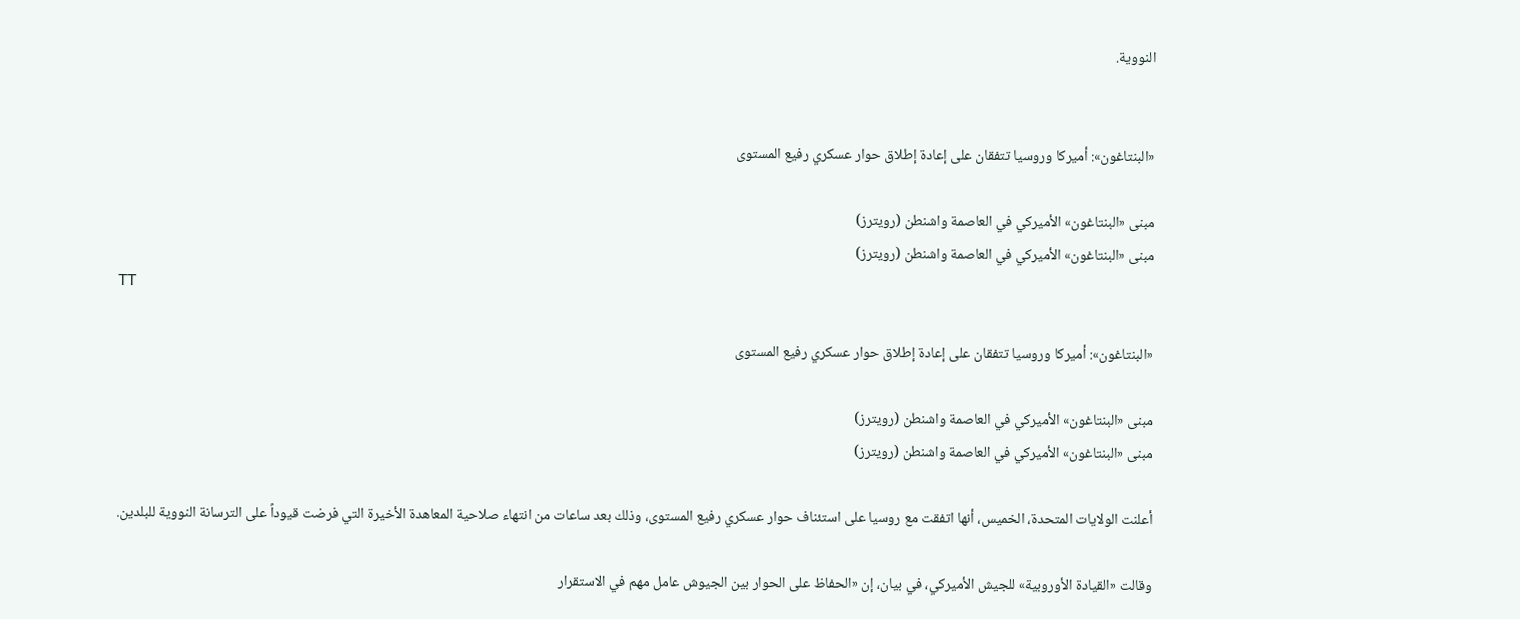النووية.


«البنتاغون»: أميركا وروسيا تتفقان على إعادة إطلاق حوار عسكري رفيع المستوى

مبنى «البنتاغون» الأميركي في العاصمة واشنطن (رويترز)
مبنى «البنتاغون» الأميركي في العاصمة واشنطن (رويترز)
TT

«البنتاغون»: أميركا وروسيا تتفقان على إعادة إطلاق حوار عسكري رفيع المستوى

مبنى «البنتاغون» الأميركي في العاصمة واشنطن (رويترز)
مبنى «البنتاغون» الأميركي في العاصمة واشنطن (رويترز)

أعلنت الولايات المتحدة، الخميس، أنها اتفقت مع روسيا على استئناف حوار عسكري رفيع المستوى، وذلك بعد ساعات من انتهاء صلاحية المعاهدة الأخيرة التي فرضت قيوداً على الترسانة النووية للبلدين.

وقالت «القيادة الأوروبية» للجيش الأميركي، في بيان، إن «الحفاظ على الحوار بين الجيوش عامل مهم في الاستقرار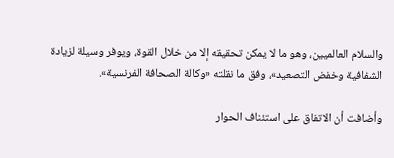والسلام العالميين، وهو ما لا يمكن تحقيقه إلا من خلال القوة، ويوفر وسيلة لزيادة الشفافية وخفض التصعيد»، وفق ما نقلته «وكالة الصحافة الفرنسية».

وأضافت أن الاتفاق على استئناف الحوار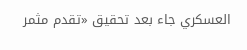العسكري جاء بعد تحقيق «تقدم مثمر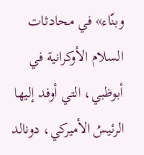وبنّاء» في محادثات السلام الأوكرانية في أبوظبي، التي أوفد إليها الرئيسُ الأميركي، دونالد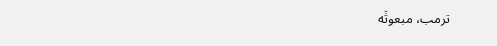ترمب، مبعوثَه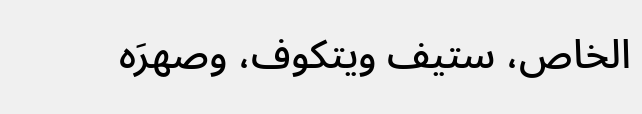الخاص، ستيف ويتكوف، وصهرَه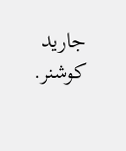جاريد كوشنر.